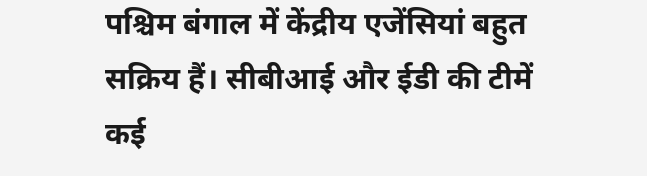पश्चिम बंगाल में केंद्रीय एजेंसियां बहुत सक्रिय हैं। सीबीआई और ईडी की टीमें कई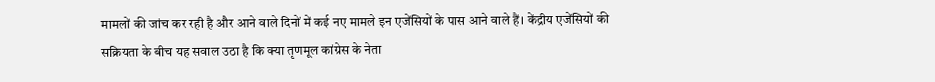मामलों की जांच कर रही है और आने वाले दिनों में कई नए मामले इन एजेंसियों के पास आने वाले हैं। केंद्रीय एजेंसियों की सक्रियता के बीच यह सवाल उठा है कि क्या तृणमूल कांग्रेस के नेता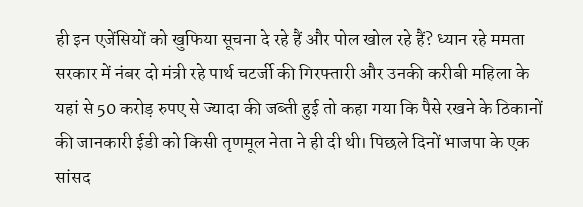ही इन एजेंसियों को खुफिया सूचना दे रहे हैं और पोल खोल रहे हैं? ध्यान रहे ममता सरकार में नंबर दो मंत्री रहे पार्थ चटर्जी की गिरफ्तारी और उनकी करीबी महिला के यहां से 50 करोड़ रुपए से ज्यादा की जब्ती हुई तो कहा गया कि पैसे रखने के ठिकानों की जानकारी ईडी को किसी तृणमूल नेता ने ही दी थी। पिछले दिनों भाजपा के एक सांसद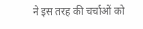ने इस तरह की चर्चाओं को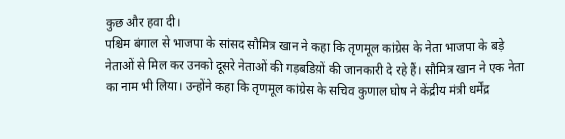कुछ और हवा दी।
पश्चिम बंगाल से भाजपा के सांसद सौमित्र खान ने कहा कि तृणमूल कांग्रेस के नेता भाजपा के बड़े नेताओं से मिल कर उनको दूसरे नेताओं की गड़बडिय़ों की जानकारी दे रहे हैं। सौमित्र खान ने एक नेता का नाम भी लिया। उन्होंने कहा कि तृणमूल कांग्रेस के सचिव कुणाल घोष ने केंद्रीय मंत्री धर्मेंद्र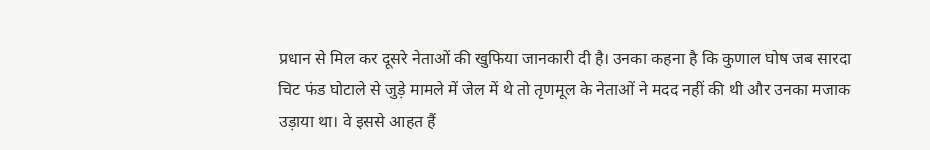प्रधान से मिल कर दूसरे नेताओं की खुफिया जानकारी दी है। उनका कहना है कि कुणाल घोष जब सारदा चिट फंड घोटाले से जुड़े मामले में जेल में थे तो तृणमूल के नेताओं ने मदद नहीं की थी और उनका मजाक उड़ाया था। वे इससे आहत हैं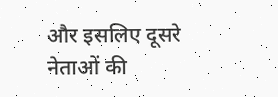और इसलिए दूसरे नेताओं की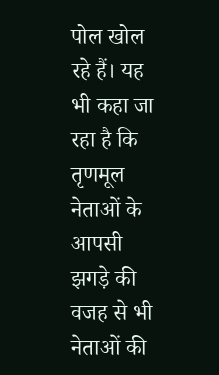पोल खोल रहे हैं। यह भी कहा जा रहा है कि तृणमूल नेताओं के आपसी झगड़े की वजह से भी नेताओं की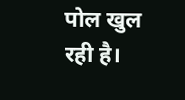पोल खुल रही है।